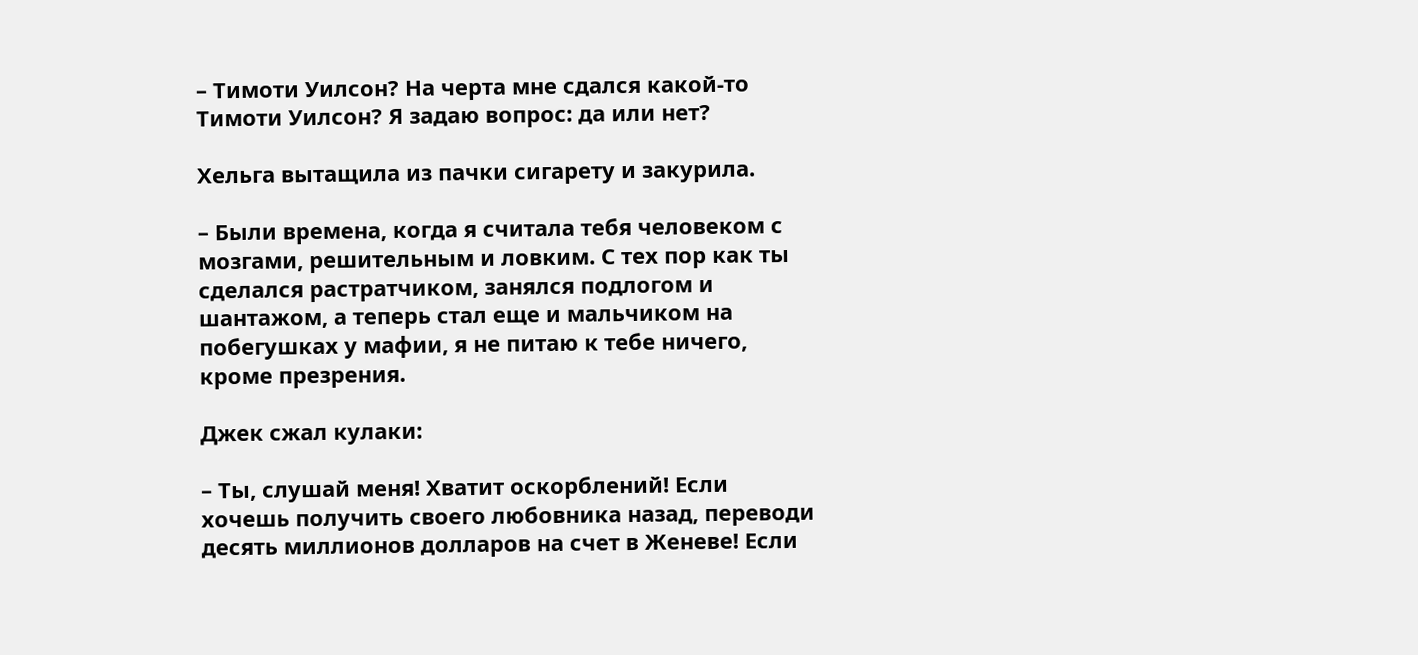– Тимоти Уилсон? На черта мне сдался какой-то Тимоти Уилсон? Я задаю вопрос: да или нет?

Хельга вытащила из пачки сигарету и закурила.

– Были времена, когда я считала тебя человеком с мозгами, решительным и ловким. С тех пор как ты сделался растратчиком, занялся подлогом и шантажом, а теперь стал еще и мальчиком на побегушках у мафии, я не питаю к тебе ничего, кроме презрения.

Джек сжал кулаки:

– Ты, слушай меня! Хватит оскорблений! Если хочешь получить своего любовника назад, переводи десять миллионов долларов на счет в Женеве! Если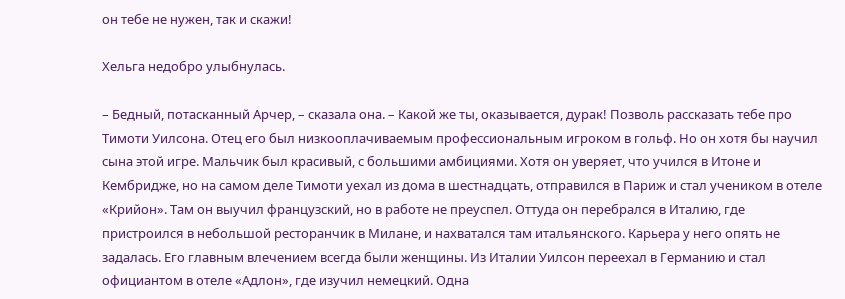он тебе не нужен, так и скажи!

Хельга недобро улыбнулась.

– Бедный, потасканный Арчер, – сказала она. – Какой же ты, оказывается, дурак! Позволь рассказать тебе про Тимоти Уилсона. Отец его был низкооплачиваемым профессиональным игроком в гольф. Но он хотя бы научил сына этой игре. Мальчик был красивый, с большими амбициями. Хотя он уверяет, что учился в Итоне и Кембридже, но на самом деле Тимоти уехал из дома в шестнадцать, отправился в Париж и стал учеником в отеле «Крийон». Там он выучил французский, но в работе не преуспел. Оттуда он перебрался в Италию, где пристроился в небольшой ресторанчик в Милане, и нахватался там итальянского. Карьера у него опять не задалась. Его главным влечением всегда были женщины. Из Италии Уилсон переехал в Германию и стал официантом в отеле «Адлон», где изучил немецкий. Одна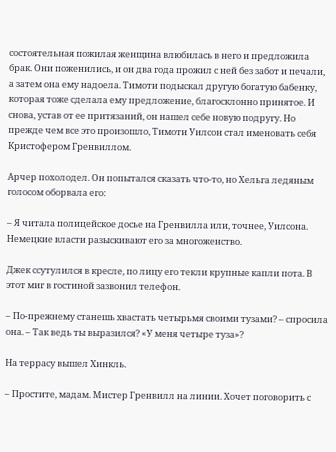состоятельная пожилая женщина влюбилась в него и предложила брак. Они поженились, и он два года прожил с ней без забот и печали, а затем она ему надоела. Тимоти подыскал другую богатую бабенку, которая тоже сделала ему предложение, благосклонно принятое. И снова, устав от ее притязаний, он нашел себе новую подругу. Но прежде чем все это произошло, Тимоти Уилсон стал именовать себя Кристофером Гренвиллом.

Арчер похолодел. Он попытался сказать что-то, но Хельга ледяным голосом оборвала его:

– Я читала полицейское досье на Гренвилла или, точнее, Уилсона. Немецкие власти разыскивают его за многоженство.

Джек ссутулился в кресле, по лицу его текли крупные капли пота. В этот миг в гостиной зазвонил телефон.

– По-прежнему станешь хвастать четырьмя своими тузами? – спросила она. – Так ведь ты выразился? «У меня четыре туза»?

На террасу вышел Хинкль.

– Простите, мадам. Мистер Гренвилл на линии. Хочет поговорить с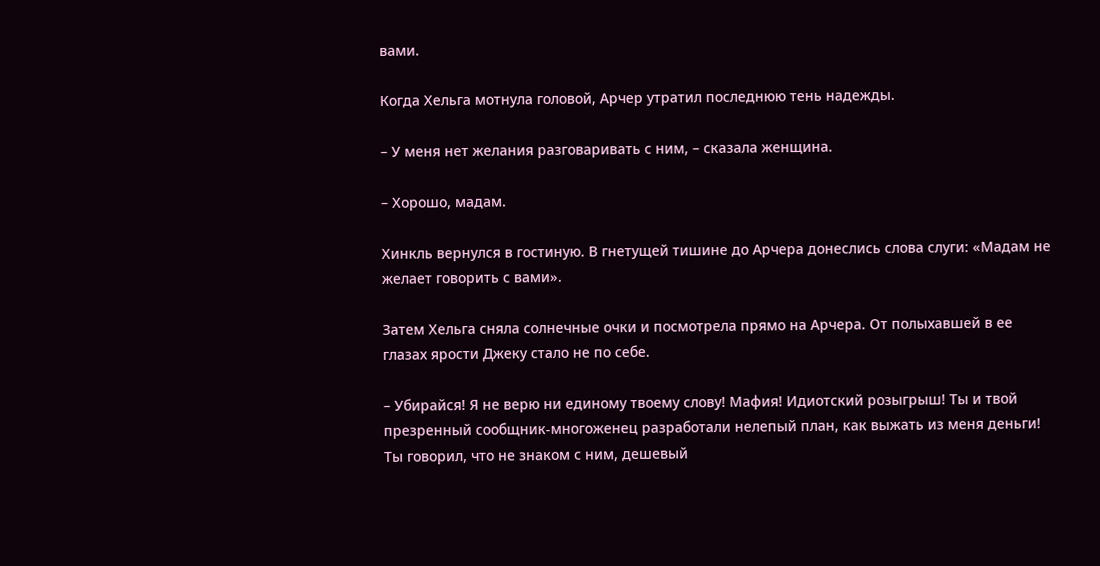вами.

Когда Хельга мотнула головой, Арчер утратил последнюю тень надежды.

– У меня нет желания разговаривать с ним, – сказала женщина.

– Хорошо, мадам.

Хинкль вернулся в гостиную. В гнетущей тишине до Арчера донеслись слова слуги: «Мадам не желает говорить с вами».

Затем Хельга сняла солнечные очки и посмотрела прямо на Арчера. От полыхавшей в ее глазах ярости Джеку стало не по себе.

– Убирайся! Я не верю ни единому твоему слову! Мафия! Идиотский розыгрыш! Ты и твой презренный сообщник-многоженец разработали нелепый план, как выжать из меня деньги! Ты говорил, что не знаком с ним, дешевый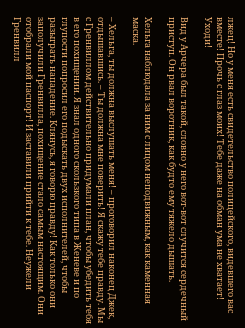лжец! Но у меня есть свидетельство полицейского, видевшего вас вместе! Прочь с глаз моих! Тебе даже на обман ума не хватает! Уходи!

Вид у Арчера был такой, словно у него вот-вот случится сердечный приступ. Он рвал воротник, как будто ему тяжело дышать.

Хельга наблюдала за ним с лицом неподвижным, как каменная маска.

– Хельга, ты должна выслушать меня! – проговорил наконец Джек, отдышавшись. – Ты должна мне поверить! Я скажу тебе правду. Мы с Гренвиллом действительно придумали план, чтобы убедить тебя в его похищении. Я знал одного скользкого типа в Женеве и по глупости попросил его подыскать двух исполнителей, чтобы разыграть нападение. Клянусь, я говорю правду! Как только они заполучили Гренвилла, похищение стало самым настоящим. Они отобрали мой паспорт! И заставили прийти к тебе. Неужели Гренвилл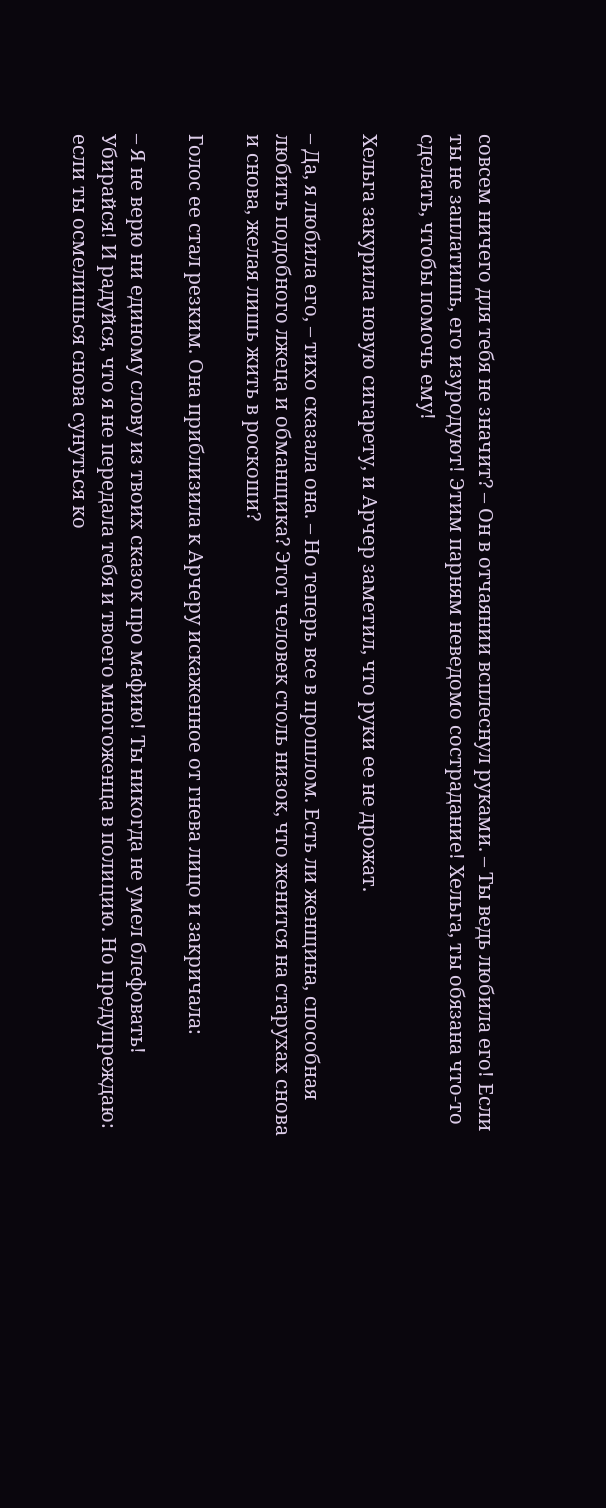совсем ничего для тебя не значит? – Он в отчаянии всплеснул руками. – Ты ведь любила его! Если ты не заплатишь, его изуродуют! Этим парням неведомо сострадание! Хельга, ты обязана что-то сделать, чтобы помочь ему!

Хельга закурила новую сигарету, и Арчер заметил, что руки ее не дрожат.

– Да, я любила его, – тихо сказала она. – Но теперь все в прошлом. Есть ли женщина, способная любить подобного лжеца и обманщика? Этот человек столь низок, что женится на старухах снова и снова, желая лишь жить в роскоши?

Голос ее стал резким. Она приблизила к Арчеру искаженное от гнева лицо и закричала:

– Я не верю ни единому слову из твоих сказок про мафию! Ты никогда не умел блефовать! Убирайся! И радуйся, что я не передала тебя и твоего многоженца в полицию. Но предупреждаю: если ты осмелишься снова сунуться ко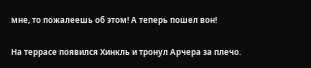мне, то пожалеешь об этом! А теперь пошел вон!

На террасе появился Хинкль и тронул Арчера за плечо.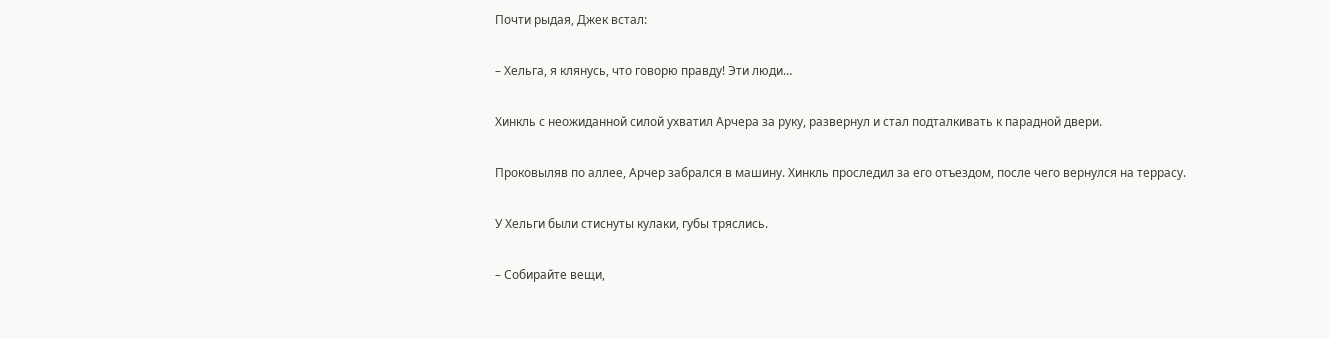Почти рыдая, Джек встал:

– Хельга, я клянусь, что говорю правду! Эти люди…

Хинкль с неожиданной силой ухватил Арчера за руку, развернул и стал подталкивать к парадной двери.

Проковыляв по аллее, Арчер забрался в машину. Хинкль проследил за его отъездом, после чего вернулся на террасу.

У Хельги были стиснуты кулаки, губы тряслись.

– Собирайте вещи,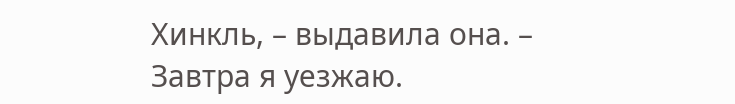Хинкль, – выдавила она. – Завтра я уезжаю.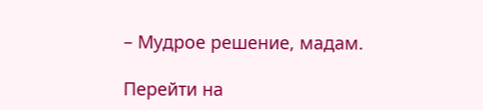– Мудрое решение, мадам.

Перейти на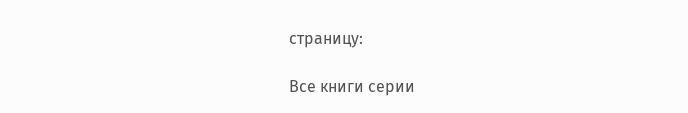страницу:

Все книги серии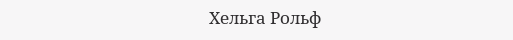Хельга Рольф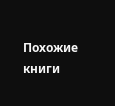Похожие книги